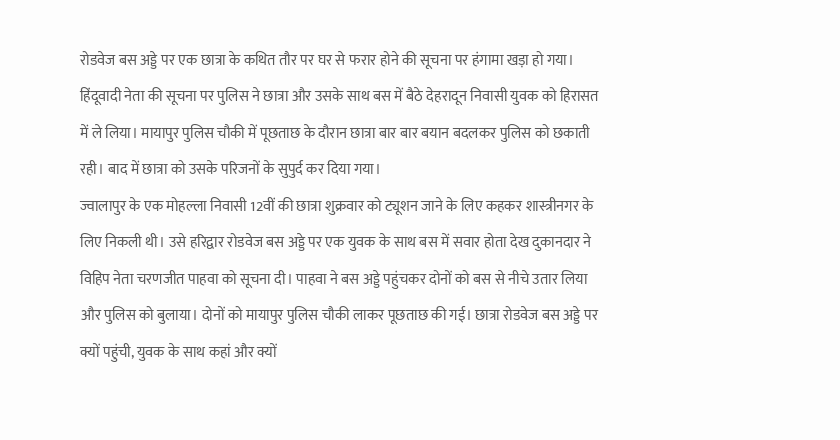रोडवेज बस अड्डे पर एक छात्रा के कथित तौर पर घर से फरार होने की सूचना पर हंगामा खड़ा हो गया। हिंदूवादी नेता की सूचना पर पुलिस ने छात्रा और उसके साथ बस में बैठे देहरादून निवासी युवक को हिरासत में ले लिया। मायापुर पुलिस चौकी में पूछताछ के दौरान छात्रा बार बार बयान बदलकर पुलिस को छकाती रही। बाद में छात्रा को उसके परिजनों के सुपुर्द कर दिया गया।
ज्वालापुर के एक मोहल्ला निवासी 12वीं की छात्रा शुक्रवार को ट्यूशन जाने के लिए कहकर शास्त्रीनगर के लिए निकली थी। उसे हरिद्वार रोडवेज बस अड्डे पर एक युवक के साथ बस में सवार होता देख दुकानदार ने विहिप नेता चरणजीत पाहवा को सूचना दी। पाहवा ने बस अड्डे पहुंचकर दोनों को बस से नीचे उतार लिया और पुलिस को बुलाया। दोनों को मायापुर पुलिस चौकी लाकर पूछताछ की गई। छात्रा रोडवेज बस अड्डे पर क्यों पहुंची, युवक के साथ कहां और क्यों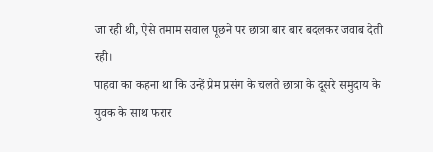जा रही थी, ऐसे तमाम सवाल पूछने पर छात्रा बार बार बदलकर जवाब देती रही।
पाहवा का कहना था कि उन्हें प्रेम प्रसंग के चलते छात्रा के दूसरे समुदाय के युवक के साथ फरार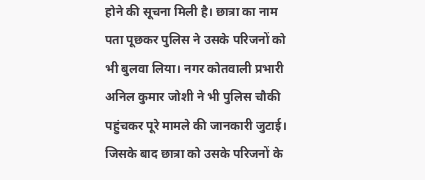होने की सूचना मिली है। छात्रा का नाम पता पूछकर पुलिस ने उसके परिजनों को भी बुलवा लिया। नगर कोतवाली प्रभारी अनिल कुमार जोशी ने भी पुलिस चौकी पहुंचकर पूरे मामले की जानकारी जुटाई। जिसके बाद छात्रा को उसके परिजनों के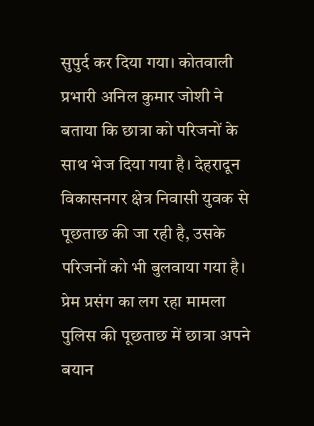सुपुर्द कर दिया गया। कोतवाली प्रभारी अनिल कुमार जोशी ने बताया कि छात्रा को परिजनों के साथ भेज दिया गया है। देहरादून विकासनगर क्षेत्र निवासी युवक से पूछताछ की जा रही है, उसके परिजनों को भी बुलवाया गया है।
प्रेम प्रसंग का लग रहा मामला
पुलिस की पूछताछ में छात्रा अपने बयान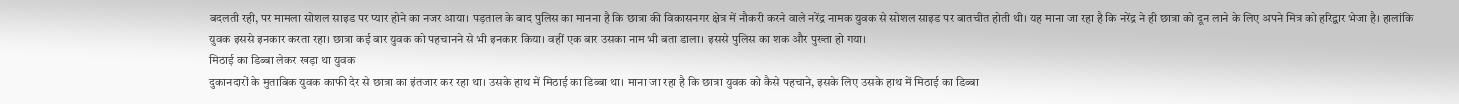बदलती रही, पर मामला सोशल साइड पर प्यार होने का नजर आया। पड़ताल के बाद पुलिस का मानना है कि छात्रा की विकासनगर क्षेत्र में नौकरी करने वाले नरेंद्र नामक युवक से सोशल साइड पर बातचीत होती थी। यह माना जा रहा है कि नरेंद्र ने ही छात्रा को दून लाने के लिए अपने मित्र को हरिद्वार भेजा है। हालांकि युवक इससे इनकार करता रहा। छात्रा कई बार युवक को पहचानने से भी इनकार किया। वहीं एक बार उसका नाम भी बता डाला। इससे पुलिस का शक और पुख्ता हो गया।
मिठाई का डिब्बा लेकर खड़ा था युवक
दुकानदारों के मुताबिक युवक काफी देर से छात्रा का इंतजार कर रहा था। उसके हाथ में मिठाई का डिब्बा था। माना जा रहा है कि छात्रा युवक को कैसे पहचाने, इसके लिए उसके हाथ में मिठाई का डिब्बा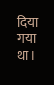दिया गया था।